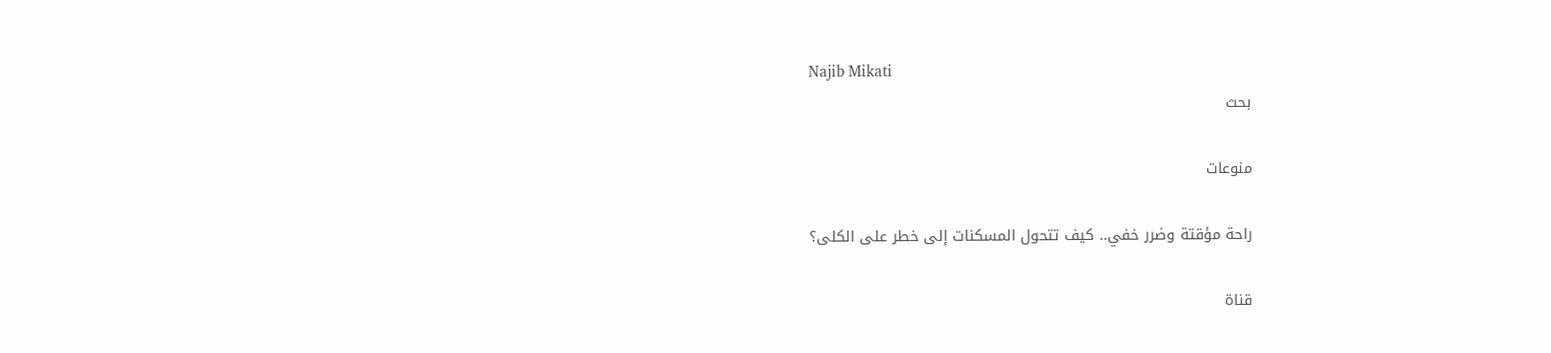Najib Mikati
بحث

منوعات

راحة مؤقتة وضرر خفي.. كيف تتحول المسكنات إلى خطر على الكلى؟

قناة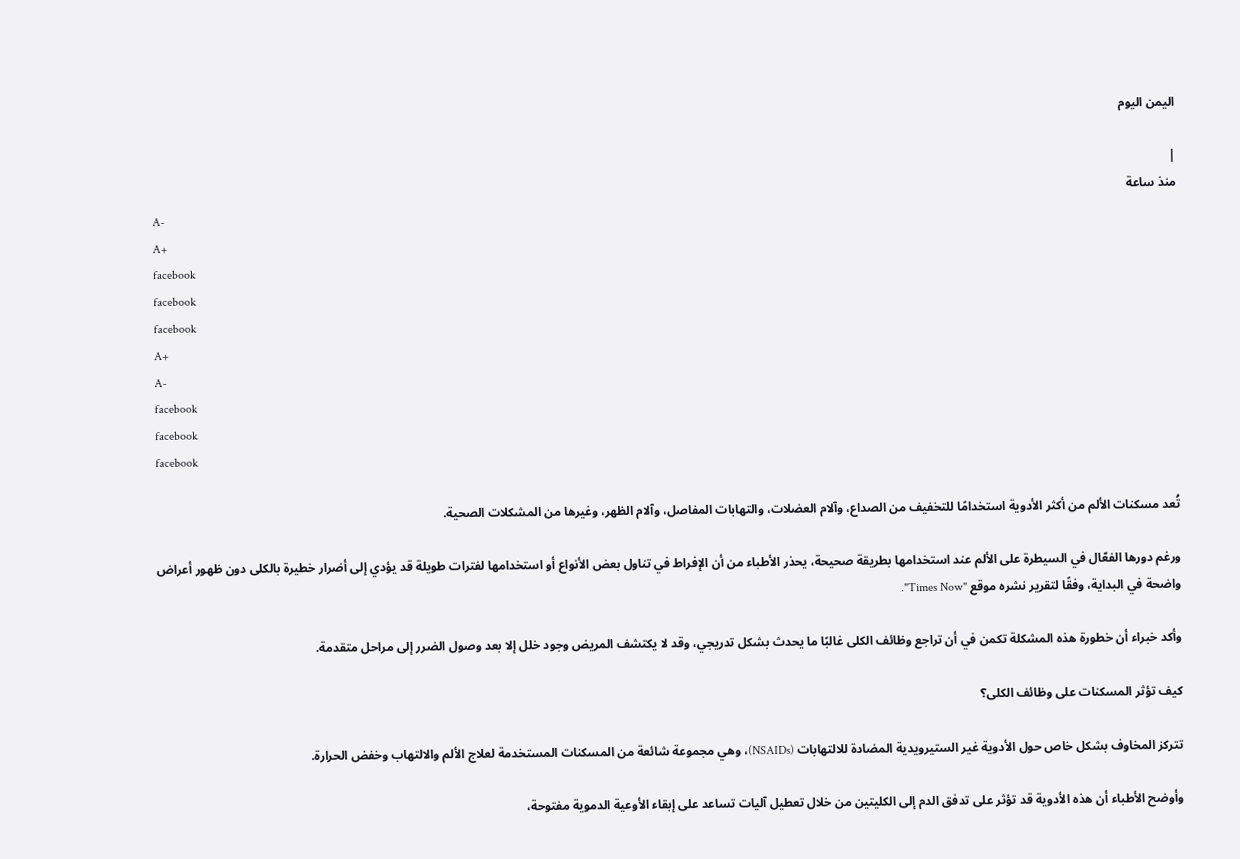اليمن اليوم

|
منذ ساعة
A-
A+
facebook
facebook
facebook
A+
A-
facebook
facebook
facebook

تُعد مسكنات الألم من أكثر الأدوية استخدامًا للتخفيف من الصداع، وآلام العضلات، والتهابات المفاصل، وآلام الظهر، وغيرها من المشكلات الصحية.

ورغم دورها الفعّال في السيطرة على الألم عند استخدامها بطريقة صحيحة، يحذر الأطباء من أن الإفراط في تناول بعض الأنواع أو استخدامها لفترات طويلة قد يؤدي إلى أضرار خطيرة بالكلى دون ظهور أعراض واضحة في البداية، وفقًا لتقرير نشره موقع "Times Now".

وأكد خبراء أن خطورة هذه المشكلة تكمن في أن تراجع وظائف الكلى غالبًا ما يحدث بشكل تدريجي، وقد لا يكتشف المريض وجود خلل إلا بعد وصول الضرر إلى مراحل متقدمة.

كيف تؤثر المسكنات على وظائف الكلى؟

تتركز المخاوف بشكل خاص حول الأدوية غير الستيرويدية المضادة للالتهابات (NSAIDs)، وهي مجموعة شائعة من المسكنات المستخدمة لعلاج الألم والالتهاب وخفض الحرارة.

وأوضح الأطباء أن هذه الأدوية قد تؤثر على تدفق الدم إلى الكليتين من خلال تعطيل آليات تساعد على إبقاء الأوعية الدموية مفتوحة،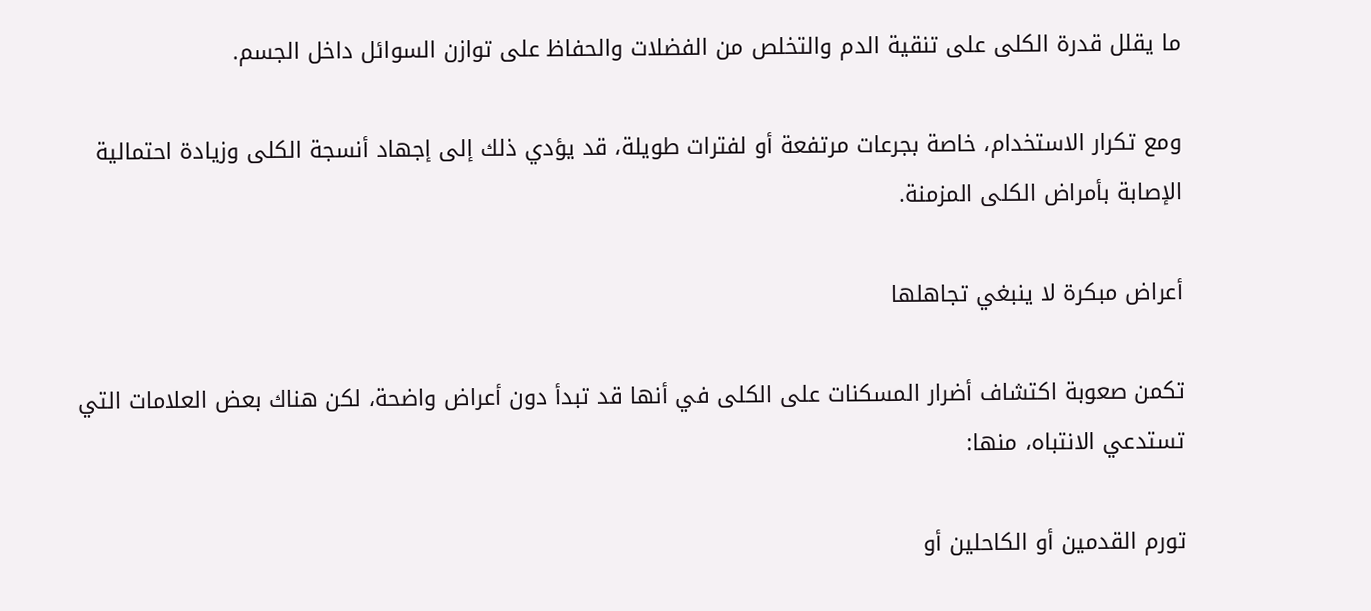ما يقلل قدرة الكلى على تنقية الدم والتخلص من الفضلات والحفاظ على توازن السوائل داخل الجسم.

ومع تكرار الاستخدام، خاصة بجرعات مرتفعة أو لفترات طويلة، قد يؤدي ذلك إلى إجهاد أنسجة الكلى وزيادة احتمالية الإصابة بأمراض الكلى المزمنة.

أعراض مبكرة لا ينبغي تجاهلها

تكمن صعوبة اكتشاف أضرار المسكنات على الكلى في أنها قد تبدأ دون أعراض واضحة، لكن هناك بعض العلامات التي تستدعي الانتباه، منها:

تورم القدمين أو الكاحلين أو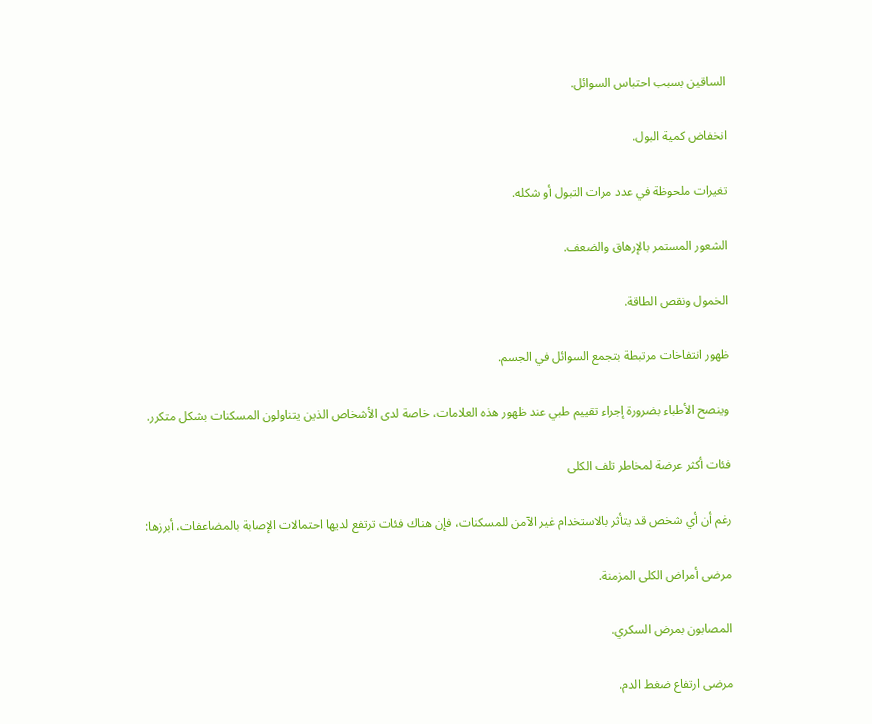الساقين بسبب احتباس السوائل.

انخفاض كمية البول.

تغيرات ملحوظة في عدد مرات التبول أو شكله.

الشعور المستمر بالإرهاق والضعف.

الخمول ونقص الطاقة.

ظهور انتفاخات مرتبطة بتجمع السوائل في الجسم.

وينصح الأطباء بضرورة إجراء تقييم طبي عند ظهور هذه العلامات، خاصة لدى الأشخاص الذين يتناولون المسكنات بشكل متكرر.

فئات أكثر عرضة لمخاطر تلف الكلى

رغم أن أي شخص قد يتأثر بالاستخدام غير الآمن للمسكنات، فإن هناك فئات ترتفع لديها احتمالات الإصابة بالمضاعفات، أبرزها:

مرضى أمراض الكلى المزمنة.

المصابون بمرض السكري.

مرضى ارتفاع ضغط الدم.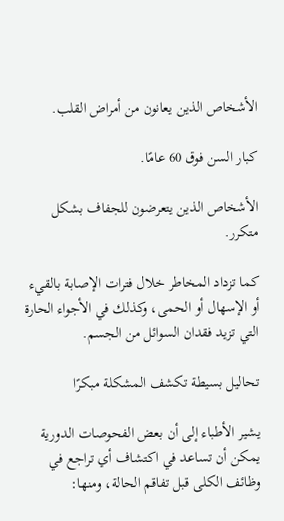الأشخاص الذين يعانون من أمراض القلب.

كبار السن فوق 60 عامًا.

الأشخاص الذين يتعرضون للجفاف بشكل متكرر.

كما تزداد المخاطر خلال فترات الإصابة بالقيء أو الإسهال أو الحمى، وكذلك في الأجواء الحارة التي تزيد فقدان السوائل من الجسم.

تحاليل بسيطة تكشف المشكلة مبكرًا

يشير الأطباء إلى أن بعض الفحوصات الدورية يمكن أن تساعد في اكتشاف أي تراجع في وظائف الكلى قبل تفاقم الحالة، ومنها: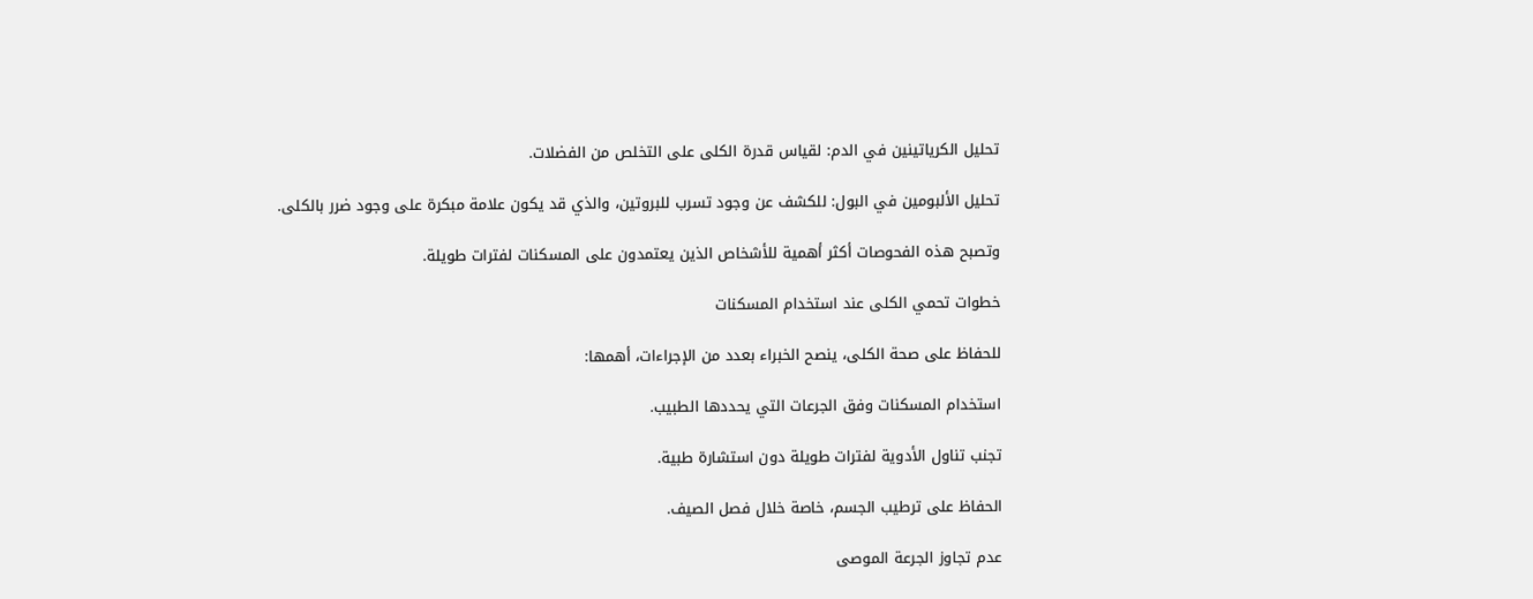تحليل الكرياتينين في الدم: لقياس قدرة الكلى على التخلص من الفضلات.

تحليل الألبومين في البول: للكشف عن وجود تسرب للبروتين، والذي قد يكون علامة مبكرة على وجود ضرر بالكلى.

وتصبح هذه الفحوصات أكثر أهمية للأشخاص الذين يعتمدون على المسكنات لفترات طويلة.

خطوات تحمي الكلى عند استخدام المسكنات

للحفاظ على صحة الكلى، ينصح الخبراء بعدد من الإجراءات، أهمها:

استخدام المسكنات وفق الجرعات التي يحددها الطبيب.

تجنب تناول الأدوية لفترات طويلة دون استشارة طبية.

الحفاظ على ترطيب الجسم، خاصة خلال فصل الصيف.

عدم تجاوز الجرعة الموصى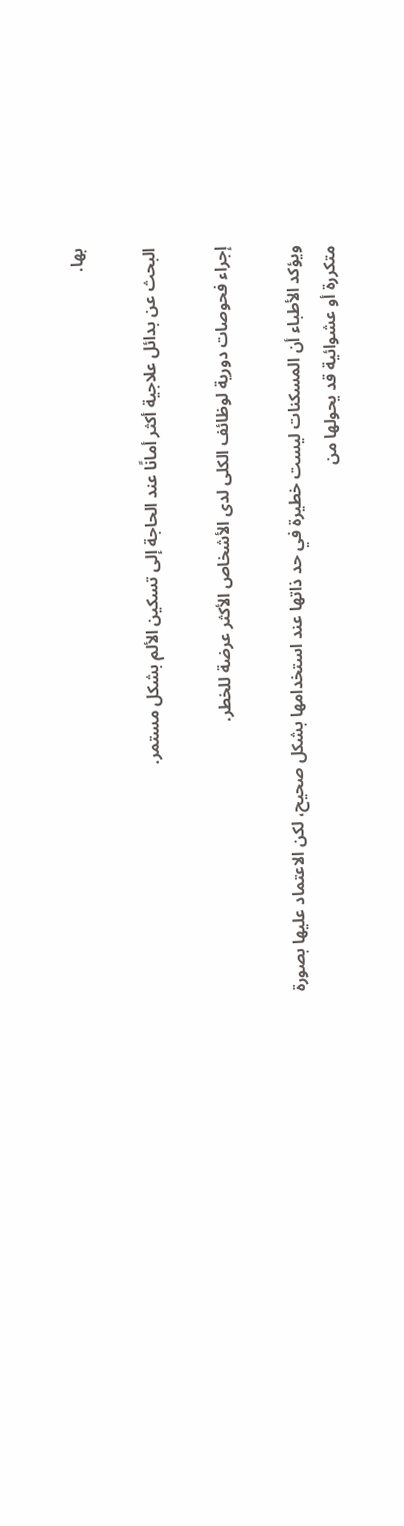بها.

البحث عن بدائل علاجية أكثر أمانًا عند الحاجة إلى تسكين الألم بشكل مستمر.

إجراء فحوصات دورية لوظائف الكلى لدى الأشخاص الأكثر عرضة للخطر.

ويؤكد الأطباء أن المسكنات ليست خطيرة في حد ذاتها عند استخدامها بشكل صحيح، لكن الاعتماد عليها بصورة متكررة أو عشوائية قد يحولها من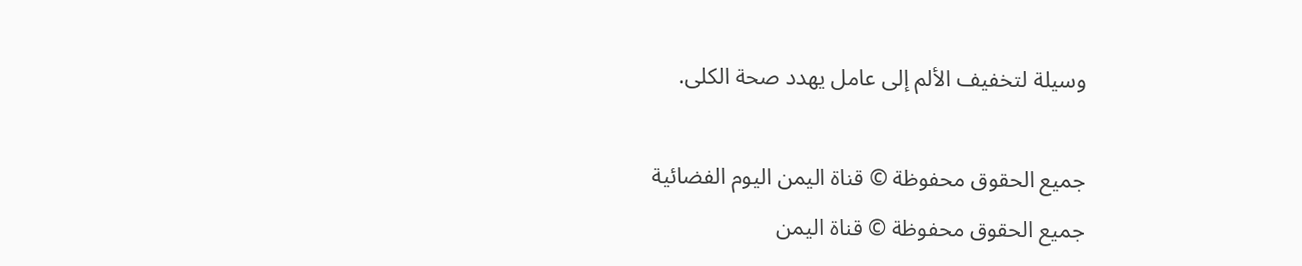وسيلة لتخفيف الألم إلى عامل يهدد صحة الكلى.

جميع الحقوق محفوظة © قناة اليمن اليوم الفضائية
جميع الحقوق محفوظة © قناة اليمن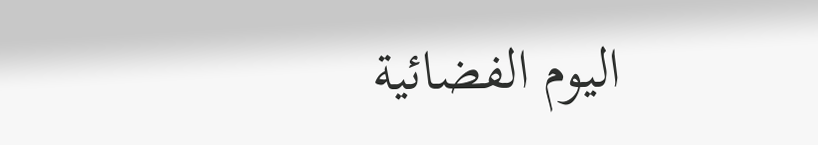اليوم الفضائية